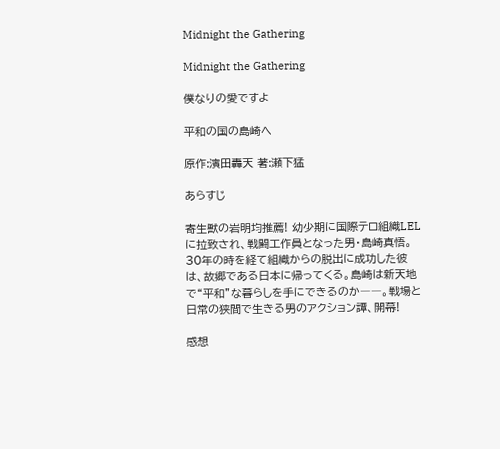Midnight the Gathering

Midnight the Gathering

僕なりの愛ですよ

平和の国の島崎へ

原作:濱田轟天 著:瀬下猛

あらすじ

寄生獣の岩明均推薦! 幼少期に国際テロ組織LELに拉致され、戦闘工作員となった男・島崎真悟。30年の時を経て組織からの脱出に成功した彼は、故郷である日本に帰ってくる。島崎は新天地で“平和”な暮らしを手にできるのか――。戦場と日常の狭間で生きる男のアクション譚、開幕!

感想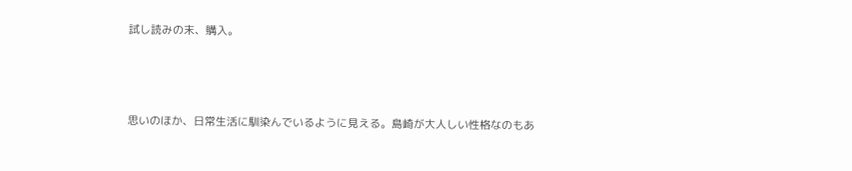試し読みの末、購入。



思いのほか、日常生活に馴染んでいるように見える。島崎が大人しい性格なのもあ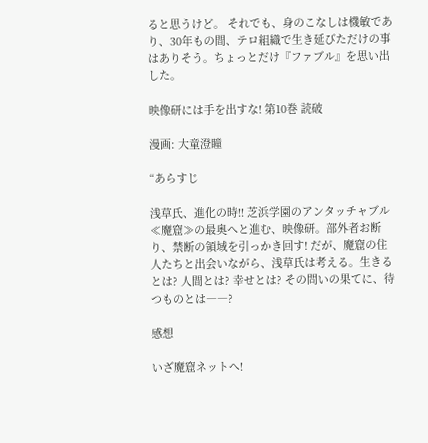ると思うけど。 それでも、身のこなしは機敏であり、30年もの間、テロ組織で生き延びただけの事はありそう。ちょっとだけ『ファブル』を思い出した。

映像研には手を出すな! 第10巻 読破

漫画: 大童澄瞳

“あらすじ

浅草氏、進化の時!! 芝浜学園のアンタッチャブル≪魔窟≫の最奥へと進む、映像研。部外者お断り、禁断の領域を引っかき回す! だが、魔窟の住人たちと出会いながら、浅草氏は考える。生きるとは? 人間とは? 幸せとは? その問いの果てに、待つものとは――?

感想

いざ魔窟ネットへ!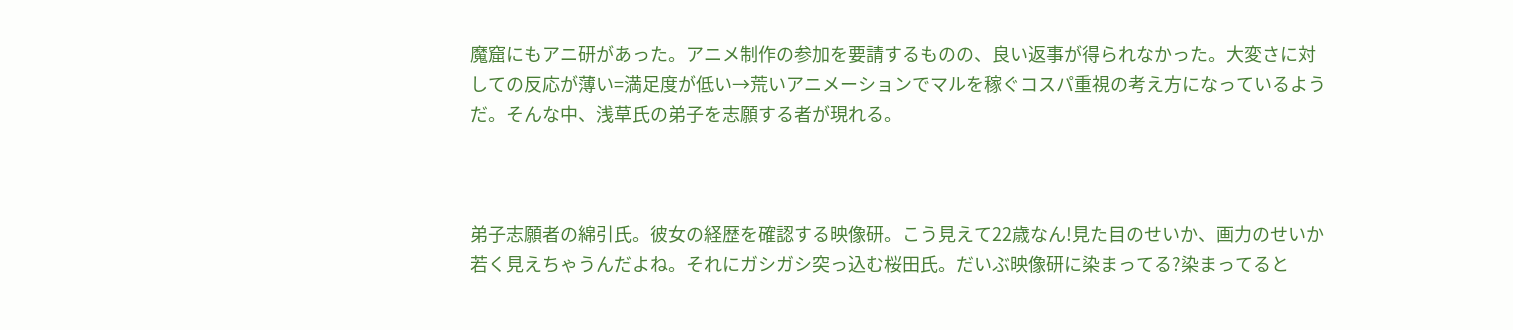魔窟にもアニ研があった。アニメ制作の参加を要請するものの、良い返事が得られなかった。大変さに対しての反応が薄い=満足度が低い→荒いアニメーションでマルを稼ぐコスパ重視の考え方になっているようだ。そんな中、浅草氏の弟子を志願する者が現れる。



弟子志願者の綿引氏。彼女の経歴を確認する映像研。こう見えて22歳なん!見た目のせいか、画力のせいか若く見えちゃうんだよね。それにガシガシ突っ込む桜田氏。だいぶ映像研に染まってる?染まってると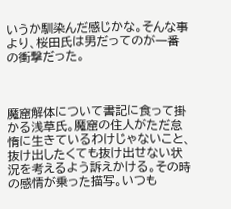いうか馴染んだ感じかな。そんな事より、桜田氏は男だってのが一番の衝撃だった。



魔窟解体について書記に食って掛かる浅草氏。魔窟の住人がただ怠惰に生きているわけじゃないこと、抜け出したくても抜け出せない状況を考えるよう訴えかける。その時の感情が乗った描写。いつも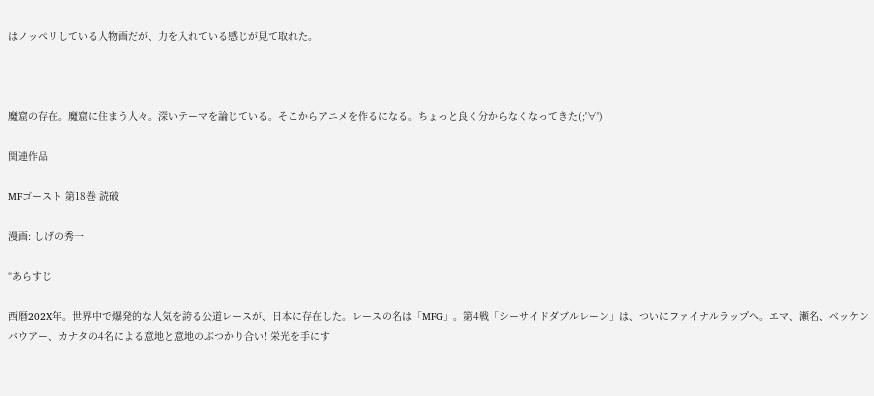はノッペリしている人物画だが、力を入れている感じが見て取れた。



魔窟の存在。魔窟に住まう人々。深いテーマを論じている。そこからアニメを作るになる。ちょっと良く分からなくなってきた(;'∀')

関連作品

MFゴースト 第18巻 読破

漫画: しげの秀一

“あらすじ

西暦202X年。世界中で爆発的な人気を誇る公道レースが、日本に存在した。レースの名は「MFG」。第4戦「シーサイドダブルレーン」は、ついにファイナルラップへ。エマ、瀬名、ベッケンバウアー、カナタの4名による意地と意地のぶつかり合い! 栄光を手にす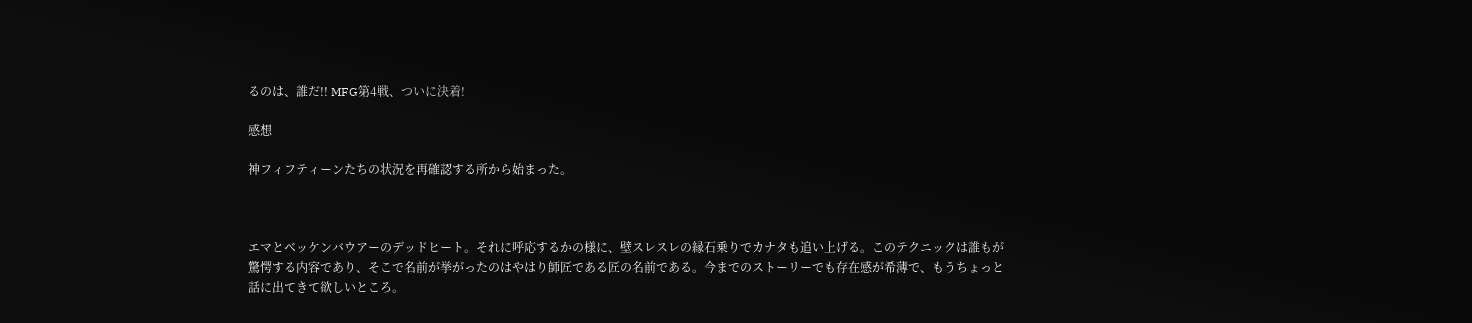るのは、誰だ!! MFG第4戦、ついに決着!

感想

神フィフティーンたちの状況を再確認する所から始まった。



エマとベッケンバウアーのデッドヒート。それに呼応するかの様に、壁スレスレの縁石乗りでカナタも追い上げる。このテクニックは誰もが驚愕する内容であり、そこで名前が挙がったのはやはり師匠である匠の名前である。今までのストーリーでも存在感が希薄で、もうちょっと話に出てきて欲しいところ。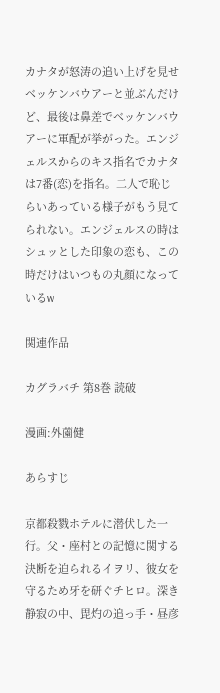カナタが怒涛の追い上げを見せベッケンバウアーと並ぶんだけど、最後は鼻差でベッケンバウアーに軍配が挙がった。エンジェルスからのキス指名でカナタは7番(恋)を指名。二人で恥じらいあっている様子がもう見てられない。エンジェルスの時はシュッとした印象の恋も、この時だけはいつもの丸顔になっているw

関連作品

カグラバチ 第8巻 読破

漫画:外薗健

あらすじ

京都殺戮ホテルに潜伏した一行。父・座村との記憶に関する決断を迫られるイヲリ、彼女を守るため牙を研ぐチヒロ。深き静寂の中、毘灼の追っ手・昼彦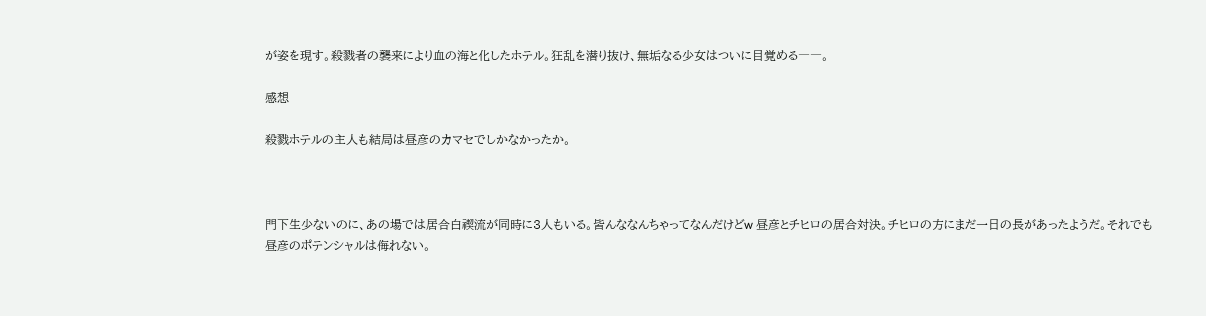が姿を現す。殺戮者の襲来により血の海と化したホテル。狂乱を潜り抜け、無垢なる少女はついに目覚める――。

感想

殺戮ホテルの主人も結局は昼彦のカマセでしかなかったか。



門下生少ないのに、あの場では居合白禊流が同時に3人もいる。皆んななんちゃってなんだけどw 昼彦とチヒロの居合対決。チヒロの方にまだ一日の長があったようだ。それでも昼彦のポテンシャルは侮れない。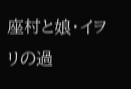座村と娘・イヲリの過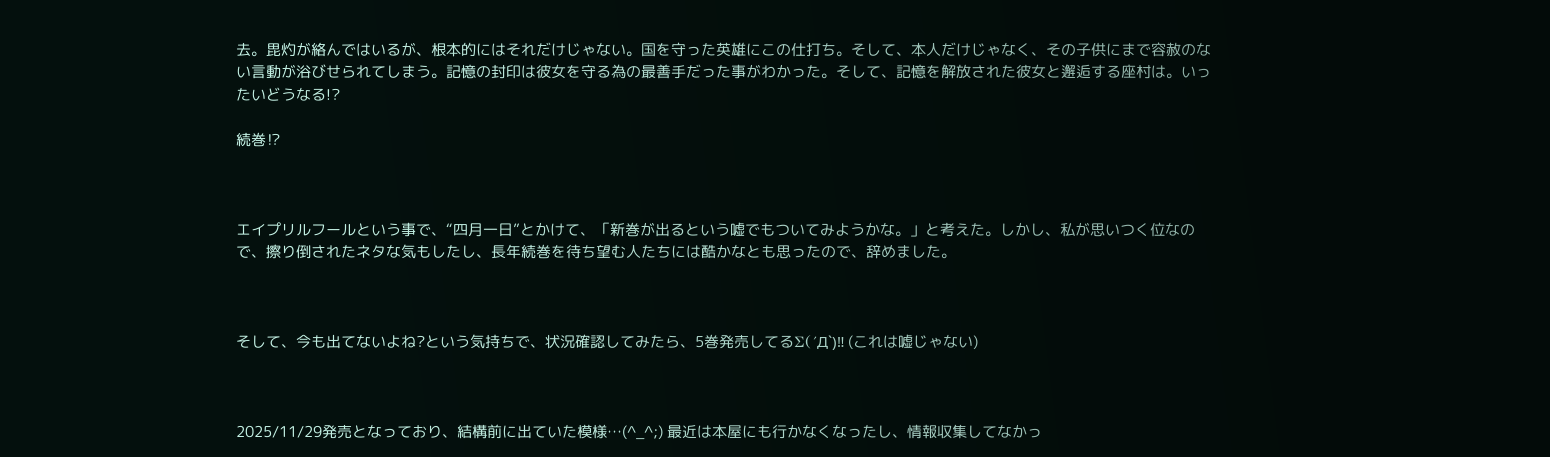去。毘灼が絡んではいるが、根本的にはそれだけじゃない。国を守った英雄にこの仕打ち。そして、本人だけじゃなく、その子供にまで容赦のない言動が浴びせられてしまう。記憶の封印は彼女を守る為の最善手だった事がわかった。そして、記憶を解放された彼女と邂逅する座村は。いったいどうなる!?

続巻⁉



エイプリルフールという事で、“四月一日”とかけて、「新巻が出るという嘘でもついてみようかな。」と考えた。しかし、私が思いつく位なので、擦り倒されたネタな気もしたし、長年続巻を待ち望む人たちには酷かなとも思ったので、辞めました。



そして、今も出てないよね?という気持ちで、状況確認してみたら、5巻発売してるΣ(´Д`)‼ (これは嘘じゃない)



2025/11/29発売となっており、結構前に出ていた模様…(^_^;) 最近は本屋にも行かなくなったし、情報収集してなかっ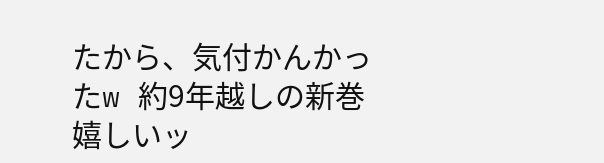たから、気付かんかったw 約9年越しの新巻嬉しいッ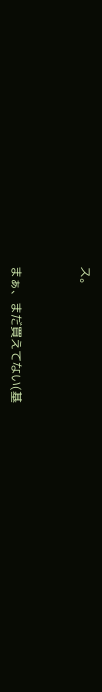ス。



まぁ、まだ買えてない(基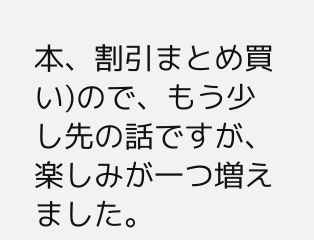本、割引まとめ買い)ので、もう少し先の話ですが、楽しみが一つ増えました。